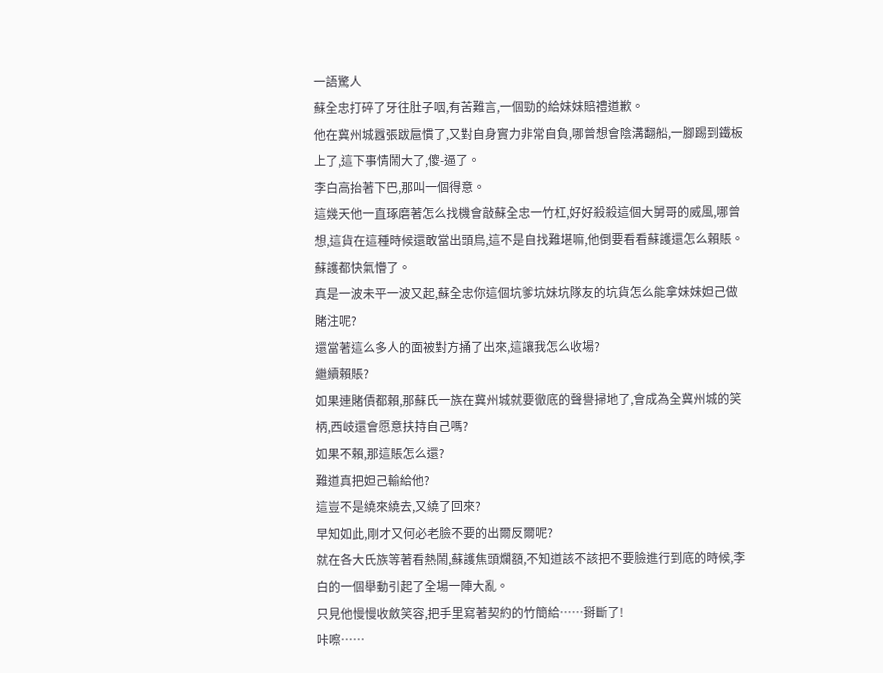一語驚人
蘇全忠打碎了牙往肚子咽,有苦難言,一個勁的給妹妹賠禮道歉。
他在冀州城囂張跋扈慣了,又對自身實力非常自負,哪曾想會陰溝翻船,一腳踢到鐵板上了,這下事情鬧大了,傻-逼了。
李白高抬著下巴,那叫一個得意。
這幾天他一直琢磨著怎么找機會敲蘇全忠一竹杠,好好殺殺這個大舅哥的威風,哪曾想,這貨在這種時候還敢當出頭鳥,這不是自找難堪嘛,他倒要看看蘇護還怎么賴賬。
蘇護都快氣懵了。
真是一波未平一波又起,蘇全忠你這個坑爹坑妹坑隊友的坑貨怎么能拿妹妹妲己做賭注呢?
還當著這么多人的面被對方捅了出來,這讓我怎么收場?
繼續賴賬?
如果連賭債都賴,那蘇氏一族在冀州城就要徹底的聲譽掃地了,會成為全冀州城的笑柄,西岐還會愿意扶持自己嗎?
如果不賴,那這賬怎么還?
難道真把妲己輸給他?
這豈不是繞來繞去,又繞了回來?
早知如此,剛才又何必老臉不要的出爾反爾呢?
就在各大氏族等著看熱鬧,蘇護焦頭爛額,不知道該不該把不要臉進行到底的時候,李白的一個舉動引起了全場一陣大亂。
只見他慢慢收斂笑容,把手里寫著契約的竹簡給……掰斷了!
咔嚓……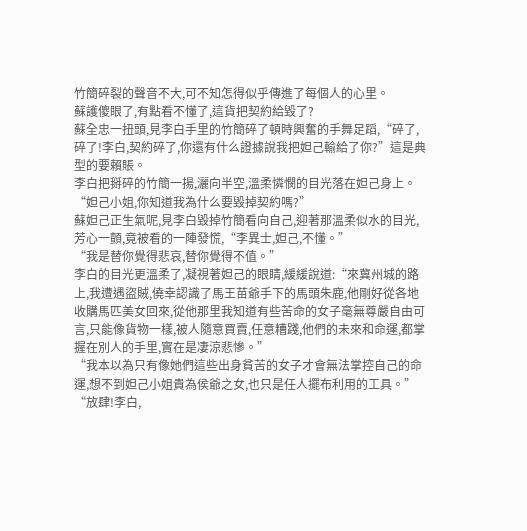竹簡碎裂的聲音不大,可不知怎得似乎傳進了每個人的心里。
蘇護傻眼了,有點看不懂了,這貨把契約給毀了?
蘇全忠一扭頭,見李白手里的竹簡碎了頓時興奮的手舞足蹈,“碎了,碎了!李白,契約碎了,你還有什么證據說我把妲己輸給了你?”這是典型的要賴賬。
李白把掰碎的竹簡一揚,灑向半空,溫柔憐憫的目光落在妲己身上。
“妲己小姐,你知道我為什么要毀掉契約嗎?”
蘇妲己正生氣呢,見李白毀掉竹簡看向自己,迎著那溫柔似水的目光,芳心一顫,竟被看的一陣發慌,“李異士,妲己,不懂。”
“我是替你覺得悲哀,替你覺得不值。”
李白的目光更溫柔了,凝視著妲己的眼睛,緩緩說道:“來冀州城的路上,我遭遇盜賊,僥幸認識了馬王苗爺手下的馬頭朱鹿,他剛好從各地收購馬匹美女回來,從他那里我知道有些苦命的女子毫無尊嚴自由可言,只能像貨物一樣,被人隨意買賣,任意糟踐,他們的未來和命運,都掌握在別人的手里,實在是凄涼悲慘。”
“我本以為只有像她們這些出身貧苦的女子才會無法掌控自己的命運,想不到妲己小姐貴為侯爺之女,也只是任人擺布利用的工具。”
“放肆!李白,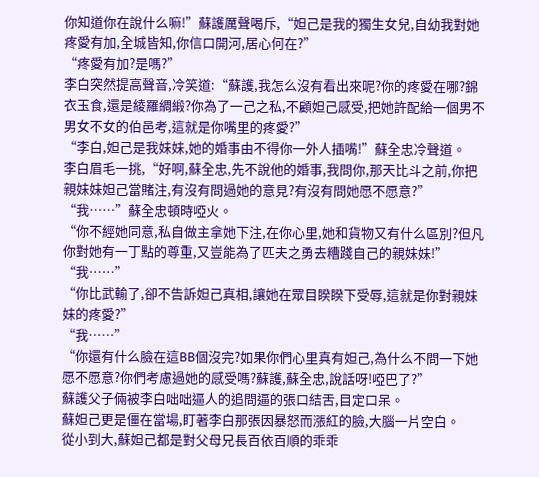你知道你在說什么嘛!”蘇護厲聲喝斥,“妲己是我的獨生女兒,自幼我對她疼愛有加,全城皆知,你信口開河,居心何在?”
“疼愛有加?是嗎?”
李白突然提高聲音,冷笑道:“蘇護,我怎么沒有看出來呢?你的疼愛在哪?錦衣玉食,還是綾羅綢緞?你為了一己之私,不顧妲己感受,把她許配給一個男不男女不女的伯邑考,這就是你嘴里的疼愛?”
“李白,妲己是我妹妹,她的婚事由不得你一外人插嘴!”蘇全忠冷聲道。
李白眉毛一挑,“好啊,蘇全忠,先不說他的婚事,我問你,那天比斗之前,你把親妹妹妲己當賭注,有沒有問過她的意見?有沒有問她愿不愿意?”
“我……”蘇全忠頓時啞火。
“你不經她同意,私自做主拿她下注,在你心里,她和貨物又有什么區別?但凡你對她有一丁點的尊重,又豈能為了匹夫之勇去糟踐自己的親妹妹!”
“我……”
“你比武輸了,卻不告訴妲己真相,讓她在眾目睽睽下受辱,這就是你對親妹妹的疼愛?”
“我……”
“你還有什么臉在這BB個沒完?如果你們心里真有妲己,為什么不問一下她愿不愿意?你們考慮過她的感受嗎?蘇護,蘇全忠,說話呀!啞巴了?”
蘇護父子倆被李白咄咄逼人的追問逼的張口結舌,目定口呆。
蘇妲己更是僵在當場,盯著李白那張因暴怒而漲紅的臉,大腦一片空白。
從小到大,蘇妲己都是對父母兄長百依百順的乖乖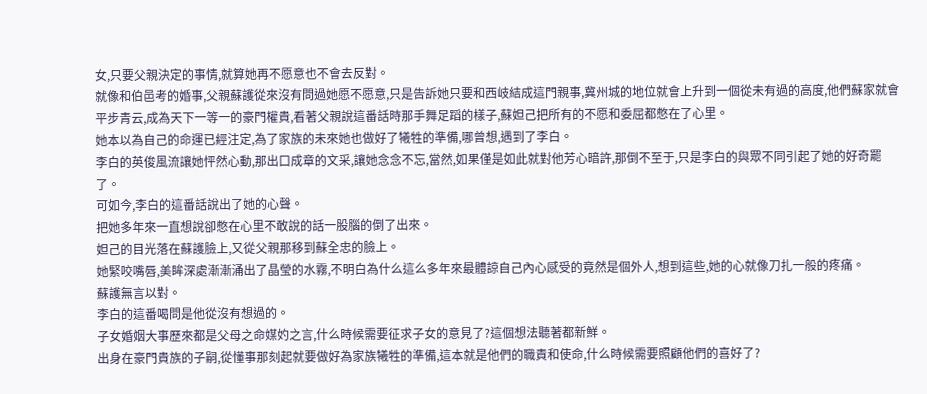女,只要父親決定的事情,就算她再不愿意也不會去反對。
就像和伯邑考的婚事,父親蘇護從來沒有問過她愿不愿意,只是告訴她只要和西岐結成這門親事,冀州城的地位就會上升到一個從未有過的高度,他們蘇家就會平步青云,成為天下一等一的豪門權貴,看著父親說這番話時那手舞足蹈的樣子,蘇妲己把所有的不愿和委屈都憋在了心里。
她本以為自己的命運已經注定,為了家族的未來她也做好了犧牲的準備,哪曾想,遇到了李白。
李白的英俊風流讓她怦然心動,那出口成章的文采,讓她念念不忘,當然,如果僅是如此就對他芳心暗許,那倒不至于,只是李白的與眾不同引起了她的好奇罷了。
可如今,李白的這番話說出了她的心聲。
把她多年來一直想說卻憋在心里不敢說的話一股腦的倒了出來。
妲己的目光落在蘇護臉上,又從父親那移到蘇全忠的臉上。
她緊咬嘴唇,美眸深處漸漸涌出了晶瑩的水霧,不明白為什么這么多年來最體諒自己內心感受的竟然是個外人,想到這些,她的心就像刀扎一般的疼痛。
蘇護無言以對。
李白的這番喝問是他從沒有想過的。
子女婚姻大事歷來都是父母之命媒妁之言,什么時候需要征求子女的意見了?這個想法聽著都新鮮。
出身在豪門貴族的子嗣,從懂事那刻起就要做好為家族犧牲的準備,這本就是他們的職責和使命,什么時候需要照顧他們的喜好了?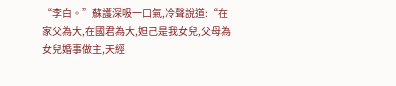“李白。”蘇護深吸一口氣,冷聲說道:“在家父為大,在國君為大,妲己是我女兒,父母為女兒婚事做主,天經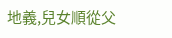地義,兒女順從父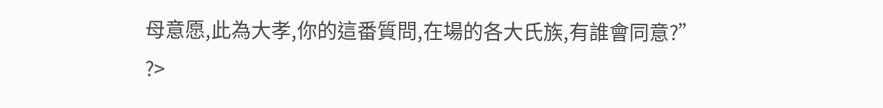母意愿,此為大孝,你的這番質問,在場的各大氏族,有誰會同意?”
?>